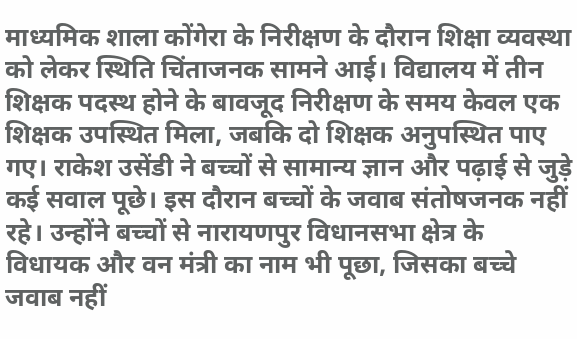माध्यमिक शाला कोंगेरा के निरीक्षण के दौरान शिक्षा व्यवस्था को लेकर स्थिति चिंताजनक सामने आई। विद्यालय में तीन शिक्षक पदस्थ होने के बावजूद निरीक्षण के समय केवल एक शिक्षक उपस्थित मिला, जबकि दो शिक्षक अनुपस्थित पाए गए। राकेश उसेंडी ने बच्चों से सामान्य ज्ञान और पढ़ाई से जुड़े कई सवाल पूछे। इस दौरान बच्चों के जवाब संतोषजनक नहीं रहे। उन्होंने बच्चों से नारायणपुर विधानसभा क्षेत्र के विधायक और वन मंत्री का नाम भी पूछा, जिसका बच्चे जवाब नहीं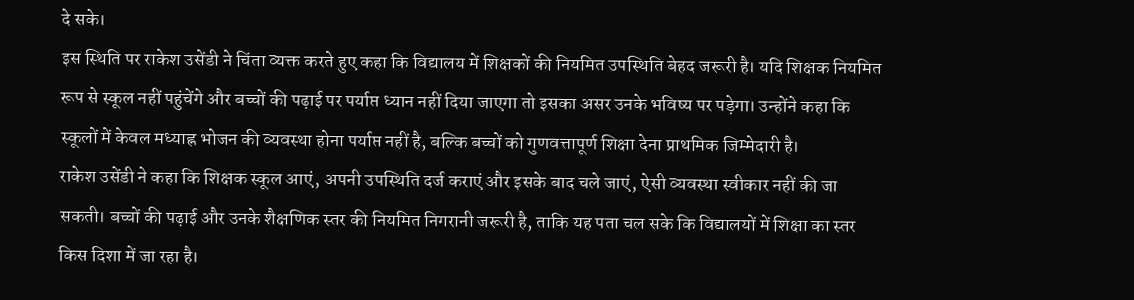दे सके।
इस स्थिति पर राकेश उसेंडी ने चिंता व्यक्त करते हुए कहा कि विद्यालय में शिक्षकों की नियमित उपस्थिति बेहद जरूरी है। यदि शिक्षक नियमित रूप से स्कूल नहीं पहुंचेंगे और बच्चों की पढ़ाई पर पर्याप्त ध्यान नहीं दिया जाएगा तो इसका असर उनके भविष्य पर पड़ेगा। उन्होंने कहा कि स्कूलों में केवल मध्याह्न भोजन की व्यवस्था होना पर्याप्त नहीं है, बल्कि बच्चों को गुणवत्तापूर्ण शिक्षा देना प्राथमिक जिम्मेदारी है।
राकेश उसेंडी ने कहा कि शिक्षक स्कूल आएं, अपनी उपस्थिति दर्ज कराएं और इसके बाद चले जाएं, ऐसी व्यवस्था स्वीकार नहीं की जा सकती। बच्चों की पढ़ाई और उनके शैक्षणिक स्तर की नियमित निगरानी जरूरी है, ताकि यह पता चल सके कि विद्यालयों में शिक्षा का स्तर किस दिशा में जा रहा है।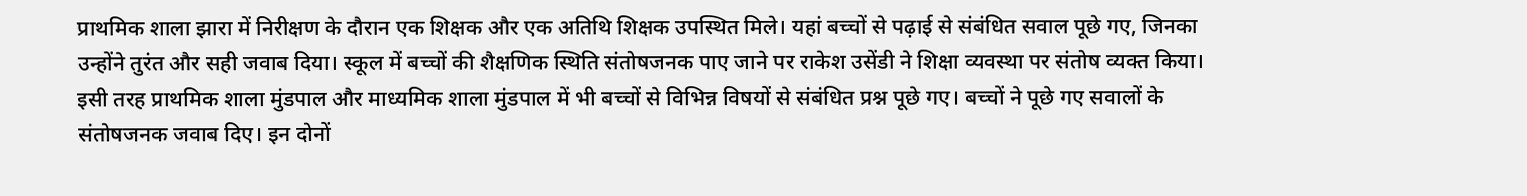प्राथमिक शाला झारा में निरीक्षण के दौरान एक शिक्षक और एक अतिथि शिक्षक उपस्थित मिले। यहां बच्चों से पढ़ाई से संबंधित सवाल पूछे गए, जिनका उन्होंने तुरंत और सही जवाब दिया। स्कूल में बच्चों की शैक्षणिक स्थिति संतोषजनक पाए जाने पर राकेश उसेंडी ने शिक्षा व्यवस्था पर संतोष व्यक्त किया।
इसी तरह प्राथमिक शाला मुंडपाल और माध्यमिक शाला मुंडपाल में भी बच्चों से विभिन्न विषयों से संबंधित प्रश्न पूछे गए। बच्चों ने पूछे गए सवालों के संतोषजनक जवाब दिए। इन दोनों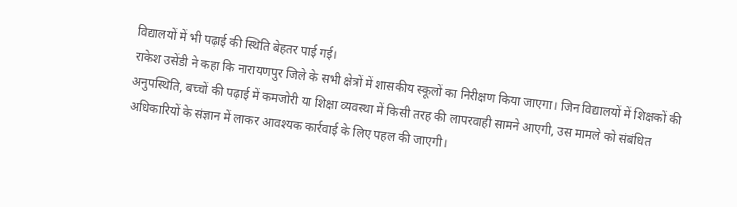विद्यालयों में भी पढ़ाई की स्थिति बेहतर पाई गई।
राकेश उसेंडी ने कहा कि नारायणपुर जिले के सभी क्षेत्रों में शासकीय स्कूलों का निरीक्षण किया जाएगा। जिन विद्यालयों में शिक्षकों की अनुपस्थिति, बच्चों की पढ़ाई में कमजोरी या शिक्षा व्यवस्था में किसी तरह की लापरवाही सामने आएगी, उस मामले को संबंधित अधिकारियों के संज्ञान में लाकर आवश्यक कार्रवाई के लिए पहल की जाएगी।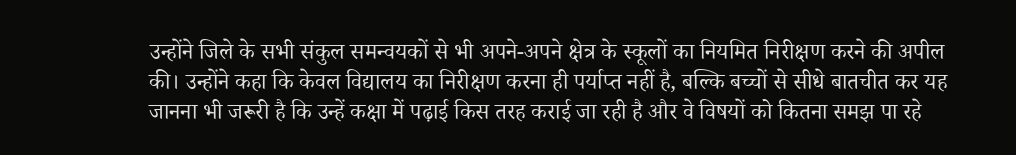उन्होंने जिले के सभी संकुल समन्वयकों से भी अपने-अपने क्षेत्र के स्कूलों का नियमित निरीक्षण करने की अपील की। उन्होंने कहा कि केवल विद्यालय का निरीक्षण करना ही पर्याप्त नहीं है, बल्कि बच्चों से सीधे बातचीत कर यह जानना भी जरूरी है कि उन्हें कक्षा में पढ़ाई किस तरह कराई जा रही है और वे विषयों को कितना समझ पा रहे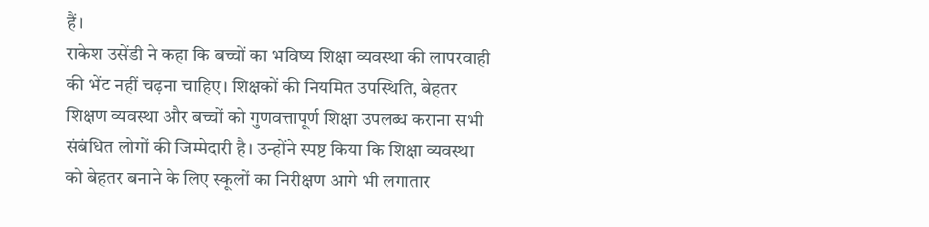हैं।
राकेश उसेंडी ने कहा कि बच्चों का भविष्य शिक्षा व्यवस्था की लापरवाही की भेंट नहीं चढ़ना चाहिए। शिक्षकों की नियमित उपस्थिति, बेहतर शिक्षण व्यवस्था और बच्चों को गुणवत्तापूर्ण शिक्षा उपलब्ध कराना सभी संबंधित लोगों की जिम्मेदारी है। उन्होंने स्पष्ट किया कि शिक्षा व्यवस्था को बेहतर बनाने के लिए स्कूलों का निरीक्षण आगे भी लगातार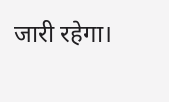जारी रहेगा।